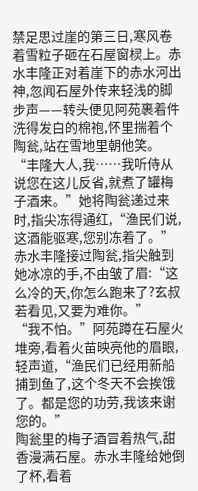禁足思过崖的第三日,寒风卷着雪粒子砸在石屋窗棂上。赤水丰隆正对着崖下的赤水河出神,忽闻石屋外传来轻浅的脚步声——转头便见阿苑裹着件洗得发白的棉袍,怀里揣着个陶瓮,站在雪地里朝他笑。
“丰隆大人,我……我听侍从说您在这儿反省,就煮了罐梅子酒来。”她将陶瓮递过来时,指尖冻得通红,“渔民们说,这酒能驱寒,您别冻着了。”
赤水丰隆接过陶瓮,指尖触到她冰凉的手,不由皱了眉:“这么冷的天,你怎么跑来了?玄叔若看见,又要为难你。”
“我不怕。”阿苑蹲在石屋火堆旁,看着火苗映亮他的眉眼,轻声道,“渔民们已经用新船捕到鱼了,这个冬天不会挨饿了。都是您的功劳,我该来谢您的。”
陶瓮里的梅子酒冒着热气,甜香漫满石屋。赤水丰隆给她倒了杯,看着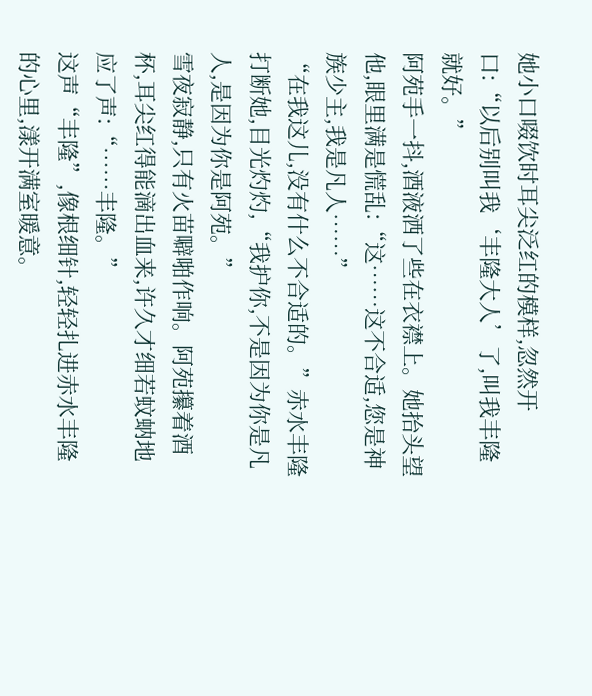她小口啜饮时耳尖泛红的模样,忽然开口:“以后别叫我‘丰隆大人’了,叫我丰隆就好。”
阿苑手一抖,酒液洒了些在衣襟上。她抬头望他,眼里满是慌乱:“这……这不合适,您是神族少主,我是凡人……”
“在我这儿,没有什么不合适的。”赤水丰隆打断她,目光灼灼,“我护你,不是因为你是凡人,是因为你是阿苑。”
雪夜寂静,只有火苗噼啪作响。阿苑攥着酒杯,耳尖红得能滴出血来,许久才细若蚊蚋地应了声:“……丰隆。”
这声“丰隆”,像根细针,轻轻扎进赤水丰隆的心里,漾开满室暖意。